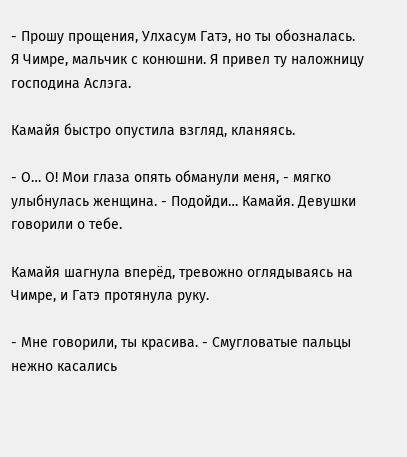- Прошу прощения, Улхасум Гатэ, но ты обозналась. Я Чимре, мальчик с конюшни. Я привел ту наложницу господина Аслэга.

Камайя быстро опустила взгляд, кланяясь.

- О… О! Мои глаза опять обманули меня, - мягко улыбнулась женщина. - Подойди… Камайя. Девушки говорили о тебе.

Камайя шагнула вперёд, тревожно оглядываясь на Чимре, и Гатэ протянула руку.

- Мне говорили, ты красива. - Смугловатые пальцы нежно касались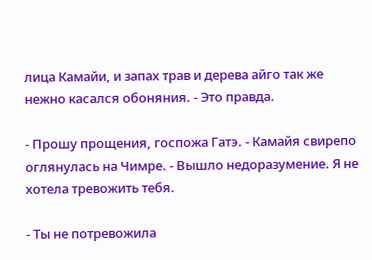лица Камайи, и запах трав и дерева айго так же нежно касался обоняния. - Это правда.

- Прошу прощения, госпожа Гатэ. - Камайя свирепо оглянулась на Чимре. - Вышло недоразумение. Я не хотела тревожить тебя.

- Ты не потревожила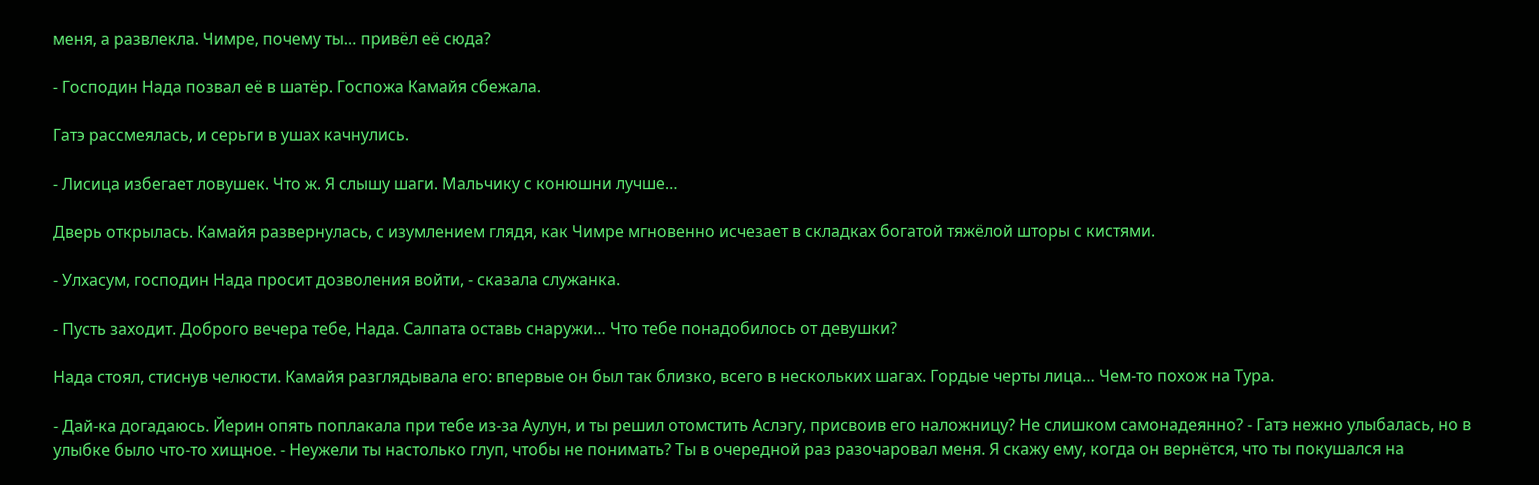меня, а развлекла. Чимре, почему ты… привёл её сюда?

- Господин Нада позвал её в шатёр. Госпожа Камайя сбежала.

Гатэ рассмеялась, и серьги в ушах качнулись.

- Лисица избегает ловушек. Что ж. Я слышу шаги. Мальчику с конюшни лучше…

Дверь открылась. Камайя развернулась, с изумлением глядя, как Чимре мгновенно исчезает в складках богатой тяжёлой шторы с кистями.

- Улхасум, господин Нада просит дозволения войти, - сказала служанка.

- Пусть заходит. Доброго вечера тебе, Нада. Салпата оставь снаружи… Что тебе понадобилось от девушки?

Нада стоял, стиснув челюсти. Камайя разглядывала его: впервые он был так близко, всего в нескольких шагах. Гордые черты лица… Чем-то похож на Тура.

- Дай-ка догадаюсь. Йерин опять поплакала при тебе из-за Аулун, и ты решил отомстить Аслэгу, присвоив его наложницу? Не слишком самонадеянно? - Гатэ нежно улыбалась, но в улыбке было что-то хищное. - Неужели ты настолько глуп, чтобы не понимать? Ты в очередной раз разочаровал меня. Я скажу ему, когда он вернётся, что ты покушался на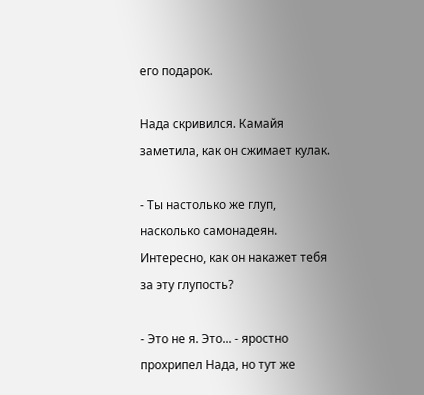его подарок.

Нада скривился. Камайя заметила, как он сжимает кулак.

- Ты настолько же глуп, насколько самонадеян. Интересно, как он накажет тебя за эту глупость?

- Это не я. Это... - яростно прохрипел Нада, но тут же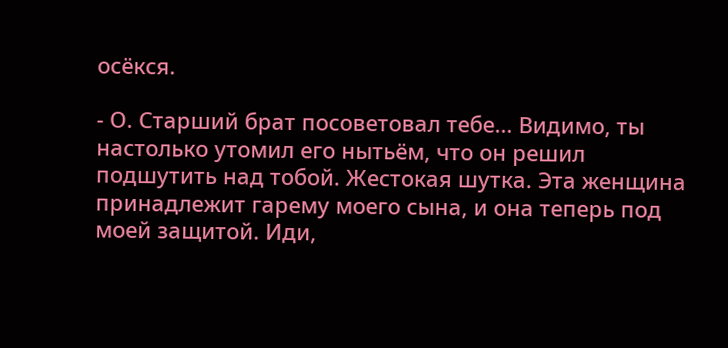осёкся.

- О. Старший брат посоветовал тебе… Видимо, ты настолько утомил его нытьём, что он решил подшутить над тобой. Жестокая шутка. Эта женщина принадлежит гарему моего сына, и она теперь под моей защитой. Иди,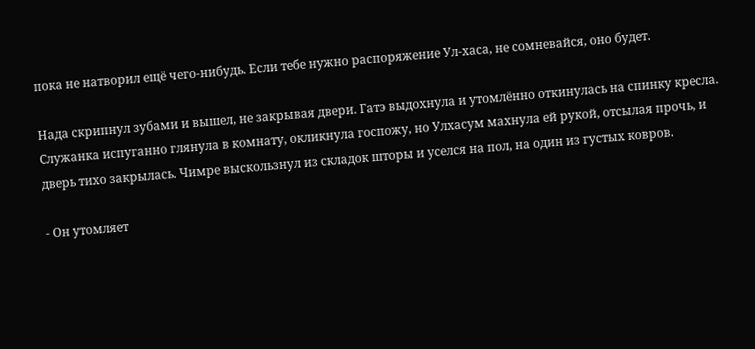пока не натворил ещё чего-нибудь. Если тебе нужно распоряжение Ул-хаса, не сомневайся, оно будет.

Нада скрипнул зубами и вышел, не закрывая двери. Гатэ выдохнула и утомлённо откинулась на спинку кресла. Служанка испуганно глянула в комнату, окликнула госпожу, но Улхасум махнула ей рукой, отсылая прочь, и дверь тихо закрылась. Чимре выскользнул из складок шторы и уселся на пол, на один из густых ковров.

- Он утомляет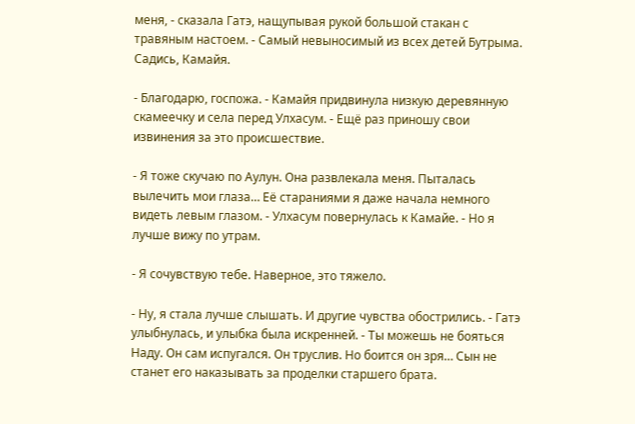меня, - сказала Гатэ, нащупывая рукой большой стакан с травяным настоем. - Самый невыносимый из всех детей Бутрыма. Садись, Камайя.

- Благодарю, госпожа. - Камайя придвинула низкую деревянную скамеечку и села перед Улхасум. - Ещё раз приношу свои извинения за это происшествие.

- Я тоже скучаю по Аулун. Она развлекала меня. Пыталась вылечить мои глаза… Её стараниями я даже начала немного видеть левым глазом. - Улхасум повернулась к Камайе. - Но я лучше вижу по утрам.

- Я сочувствую тебе. Наверное, это тяжело.

- Ну, я стала лучше слышать. И другие чувства обострились. - Гатэ улыбнулась, и улыбка была искренней. - Ты можешь не бояться Наду. Он сам испугался. Он труслив. Но боится он зря… Сын не станет его наказывать за проделки старшего брата.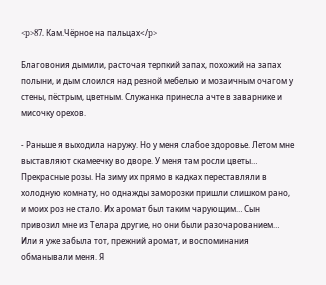<p>87. Кам.Чёрное на пальцах</p>

Благовония дымили, расточая терпкий запах, похожий на запах полыни, и дым слоился над резной мебелью и мозаичным очагом у стены, пёстрым, цветным. Служанка принесла ачте в заварнике и мисочку орехов.

- Раньше я выходила наружу. Но у меня слабое здоровье. Летом мне выставляют скамеечку во дворе. У меня там росли цветы… Прекрасные розы. На зиму их прямо в кадках переставляли в холодную комнату, но однажды заморозки пришли слишком рано, и моих роз не стало. Их аромат был таким чарующим… Сын привозил мне из Телара другие, но они были разочарованием… Или я уже забыла тот, прежний аромат, и воспоминания обманывали меня. Я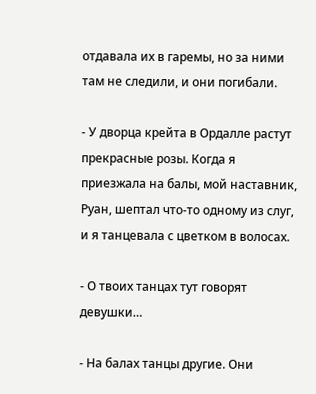отдавала их в гаремы, но за ними там не следили, и они погибали.

- У дворца крейта в Ордалле растут прекрасные розы. Когда я приезжала на балы, мой наставник, Руан, шептал что-то одному из слуг, и я танцевала с цветком в волосах.

- О твоих танцах тут говорят девушки…

- На балах танцы другие. Они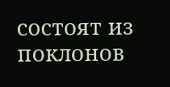состоят из поклонов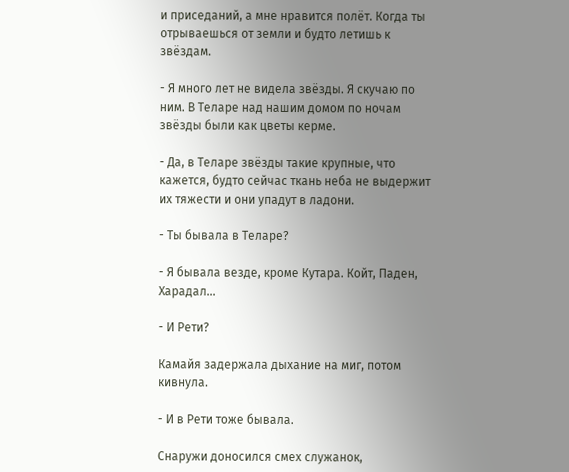и приседаний, а мне нравится полёт. Когда ты отрываешься от земли и будто летишь к звёздам.

- Я много лет не видела звёзды. Я скучаю по ним. В Теларе над нашим домом по ночам звёзды были как цветы керме.

- Да, в Теларе звёзды такие крупные, что кажется, будто сейчас ткань неба не выдержит их тяжести и они упадут в ладони.

- Ты бывала в Теларе?

- Я бывала везде, кроме Кутара. Койт, Паден, Харадал…

- И Рети?

Камайя задержала дыхание на миг, потом кивнула.

- И в Рети тоже бывала.

Снаружи доносился смех служанок,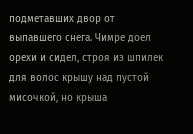подметавших двор от выпавшего снега. Чимре доел орехи и сидел, строя из шпилек для волос крышу над пустой мисочкой, но крыша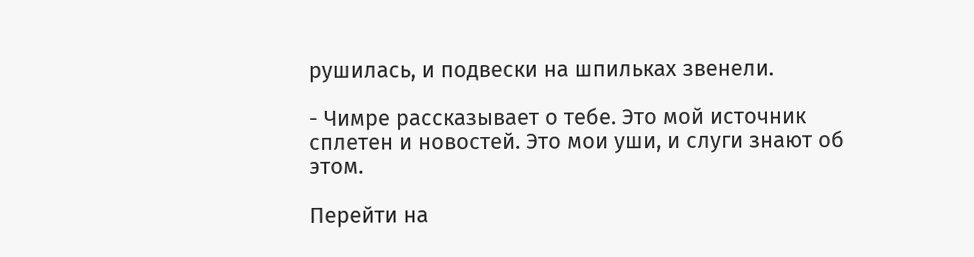рушилась, и подвески на шпильках звенели.

- Чимре рассказывает о тебе. Это мой источник сплетен и новостей. Это мои уши, и слуги знают об этом.

Перейти на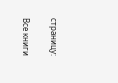страницу:

Все книги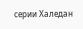серии Халедан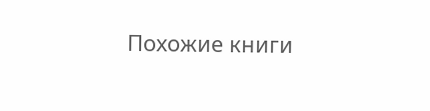Похожие книги